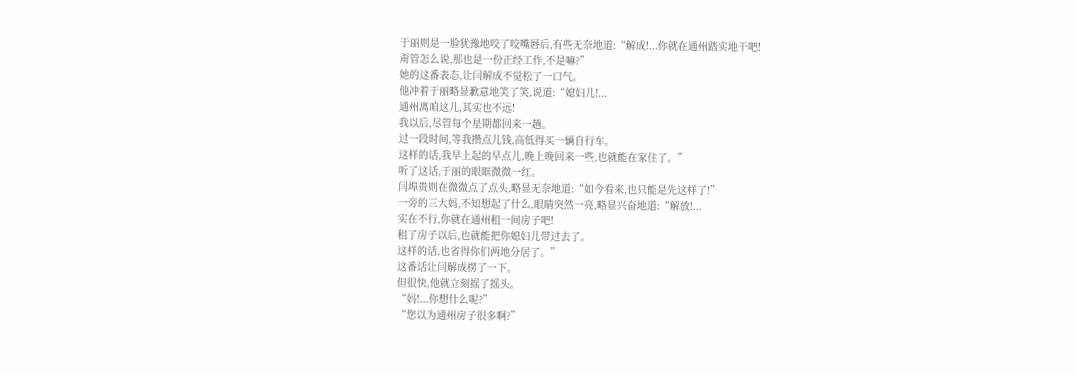于丽则是一脸犹豫地咬了咬嘴唇后,有些无奈地道:“解成!...你就在通州踏实地干吧!
甭管怎么说,那也是一份正经工作,不是嘛?”
她的这番表态,让闫解成不觉松了一口气。
他冲着于丽略显歉意地笑了笑,说道:“媳妇儿!...
通州离咱这儿,其实也不远!
我以后,尽管每个星期都回来一趟。
过一段时间,等我攒点儿钱,高低得买一辆自行车。
这样的话,我早上起的早点儿,晚上晚回来一些,也就能在家住了。”
听了这话,于丽的眼眶微微一红。
闫埠贵则在微微点了点头,略显无奈地道:“如今看来,也只能是先这样了!”
一旁的三大妈,不知想起了什么,眼睛突然一亮,略显兴奋地道:“解放!...
实在不行,你就在通州租一间房子吧!
租了房子以后,也就能把你媳妇儿带过去了。
这样的话,也省得你们两地分居了。”
这番话让闫解成楞了一下。
但很快,他就立刻摇了摇头。
“妈!...你想什么呢?”
“您以为通州房子很多啊?”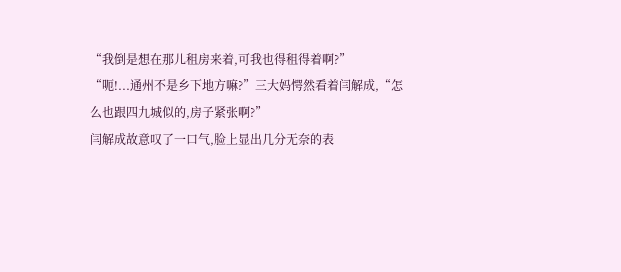“我倒是想在那儿租房来着,可我也得租得着啊?”
“呃!...通州不是乡下地方嘛?”三大妈愕然看着闫解成,“怎么也跟四九城似的,房子紧张啊?”
闫解成故意叹了一口气,脸上显出几分无奈的表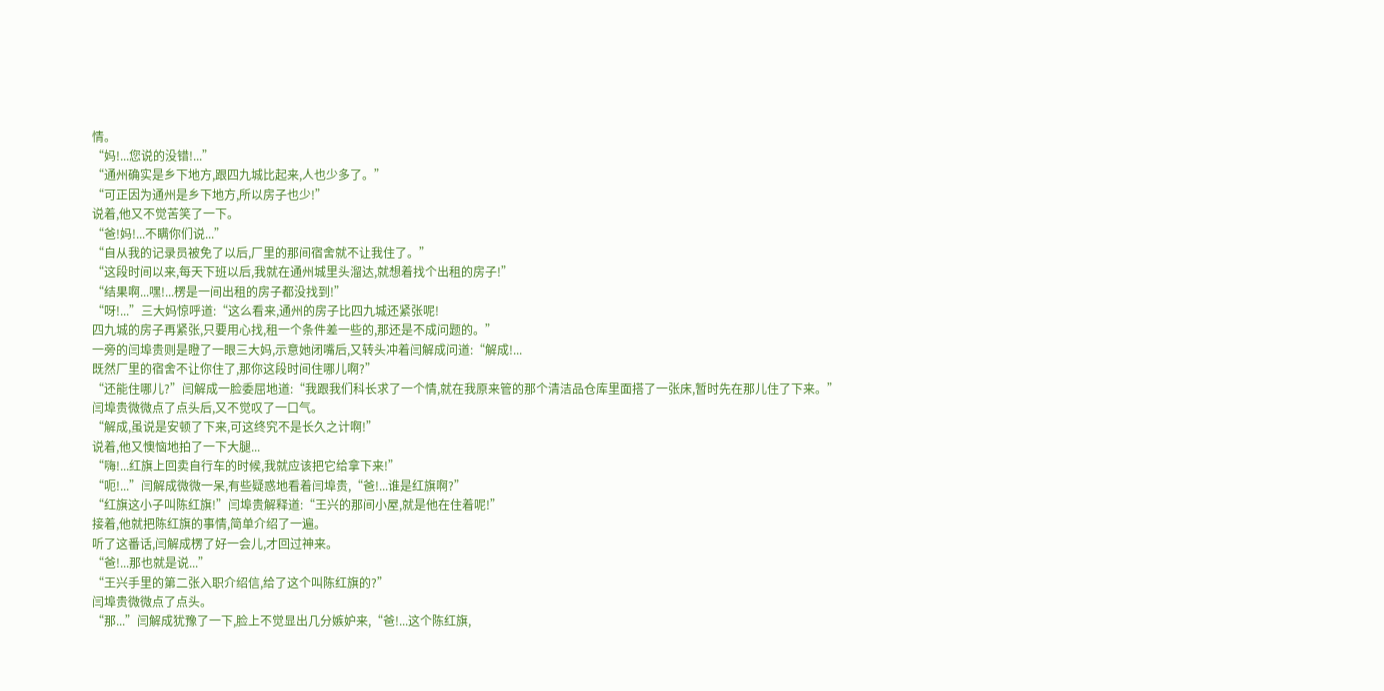情。
“妈!...您说的没错!...”
“通州确实是乡下地方,跟四九城比起来,人也少多了。”
“可正因为通州是乡下地方,所以房子也少!”
说着,他又不觉苦笑了一下。
“爸!妈!...不瞒你们说...”
“自从我的记录员被免了以后,厂里的那间宿舍就不让我住了。”
“这段时间以来,每天下班以后,我就在通州城里头溜达,就想着找个出租的房子!”
“结果啊...嘿!...楞是一间出租的房子都没找到!”
“呀!...”三大妈惊呼道:“这么看来,通州的房子比四九城还紧张呢!
四九城的房子再紧张,只要用心找,租一个条件差一些的,那还是不成问题的。”
一旁的闫埠贵则是瞪了一眼三大妈,示意她闭嘴后,又转头冲着闫解成问道:“解成!...
既然厂里的宿舍不让你住了,那你这段时间住哪儿啊?”
“还能住哪儿?”闫解成一脸委屈地道:“我跟我们科长求了一个情,就在我原来管的那个清洁品仓库里面搭了一张床,暂时先在那儿住了下来。”
闫埠贵微微点了点头后,又不觉叹了一口气。
“解成,虽说是安顿了下来,可这终究不是长久之计啊!”
说着,他又懊恼地拍了一下大腿...
“嗨!...红旗上回卖自行车的时候,我就应该把它给拿下来!”
“呃!...”闫解成微微一呆,有些疑惑地看着闫埠贵,“爸!...谁是红旗啊?”
“红旗这小子叫陈红旗!”闫埠贵解释道:“王兴的那间小屋,就是他在住着呢!”
接着,他就把陈红旗的事情,简单介绍了一遍。
听了这番话,闫解成楞了好一会儿,才回过神来。
“爸!...那也就是说...”
“王兴手里的第二张入职介绍信,给了这个叫陈红旗的?”
闫埠贵微微点了点头。
“那...”闫解成犹豫了一下,脸上不觉显出几分嫉妒来,“爸!...这个陈红旗,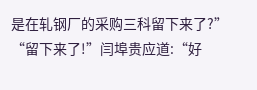是在轧钢厂的采购三科留下来了?”
“留下来了!”闫埠贵应道:“好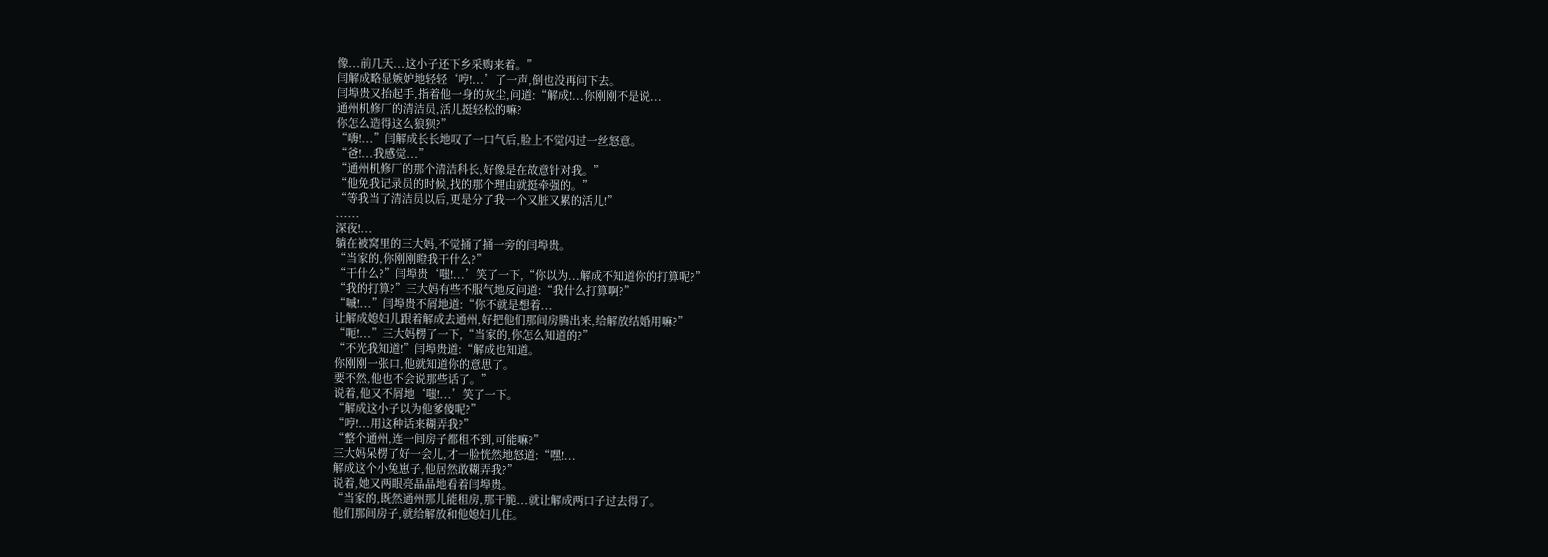像...前几天...这小子还下乡采购来着。”
闫解成略显嫉妒地轻轻‘哼!...’了一声,倒也没再问下去。
闫埠贵又抬起手,指着他一身的灰尘,问道:“解成!...你刚刚不是说...
通州机修厂的清洁员,活儿挺轻松的嘛?
你怎么造得这么狼狈?”
“嗨!...”闫解成长长地叹了一口气后,脸上不觉闪过一丝怒意。
“爸!...我感觉...”
“通州机修厂的那个清洁科长,好像是在故意针对我。”
“他免我记录员的时候,找的那个理由就挺牵强的。”
“等我当了清洁员以后,更是分了我一个又脏又累的活儿!”
......
深夜!...
躺在被窝里的三大妈,不觉捅了捅一旁的闫埠贵。
“当家的,你刚刚瞪我干什么?”
“干什么?”闫埠贵‘嗤!...’笑了一下,“你以为...解成不知道你的打算呢?”
“我的打算?”三大妈有些不服气地反问道:“我什么打算啊?”
“嘁!...”闫埠贵不屑地道:“你不就是想着...
让解成媳妇儿跟着解成去通州,好把他们那间房腾出来,给解放结婚用嘛?”
“呃!...”三大妈楞了一下,“当家的,你怎么知道的?”
“不光我知道!”闫埠贵道:“解成也知道。
你刚刚一张口,他就知道你的意思了。
要不然,他也不会说那些话了。”
说着,他又不屑地‘嗤!...’笑了一下。
“解成这小子以为他爹傻呢?”
“哼!...用这种话来糊弄我?”
“整个通州,连一间房子都租不到,可能嘛?”
三大妈呆楞了好一会儿,才一脸恍然地怒道:“嘿!...
解成这个小兔崽子,他居然敢糊弄我?”
说着,她又两眼亮晶晶地看着闫埠贵。
“当家的,既然通州那儿能租房,那干脆...就让解成两口子过去得了。
他们那间房子,就给解放和他媳妇儿住。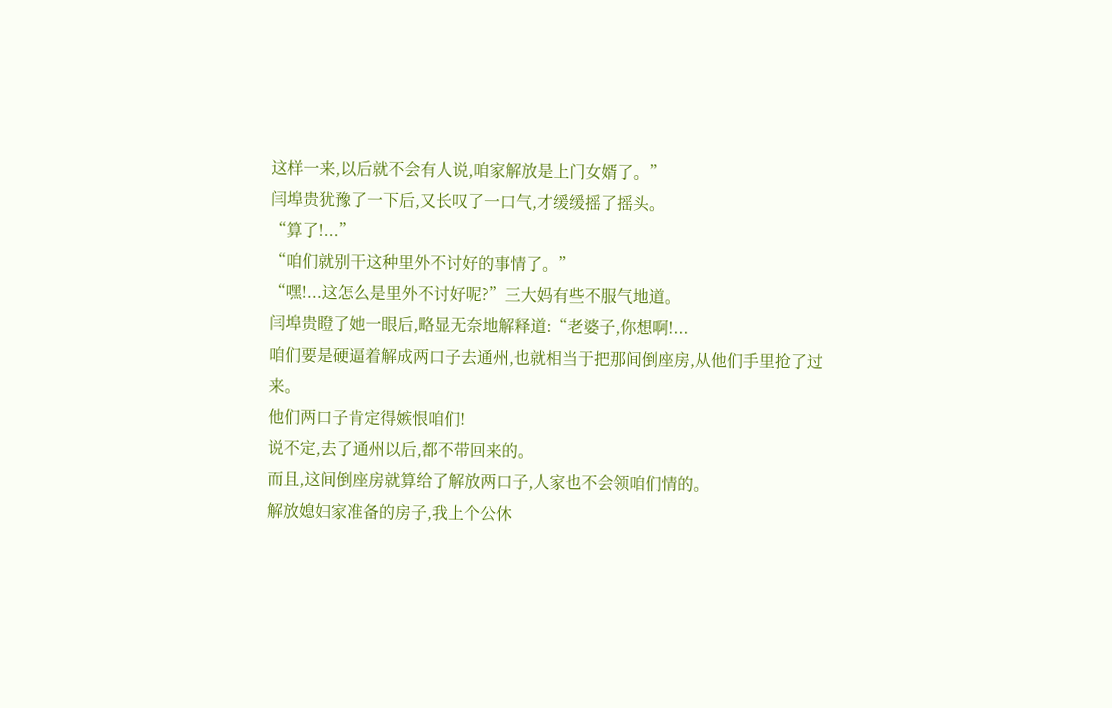这样一来,以后就不会有人说,咱家解放是上门女婿了。”
闫埠贵犹豫了一下后,又长叹了一口气,才缓缓摇了摇头。
“算了!...”
“咱们就别干这种里外不讨好的事情了。”
“嘿!...这怎么是里外不讨好呢?”三大妈有些不服气地道。
闫埠贵瞪了她一眼后,略显无奈地解释道:“老婆子,你想啊!...
咱们要是硬逼着解成两口子去通州,也就相当于把那间倒座房,从他们手里抢了过来。
他们两口子肯定得嫉恨咱们!
说不定,去了通州以后,都不带回来的。
而且,这间倒座房就算给了解放两口子,人家也不会领咱们情的。
解放媳妇家准备的房子,我上个公休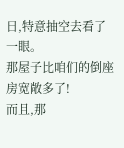日,特意抽空去看了一眼。
那屋子比咱们的倒座房宽敞多了!
而且,那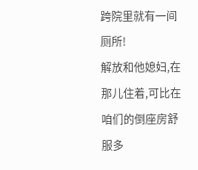跨院里就有一间厕所!
解放和他媳妇,在那儿住着,可比在咱们的倒座房舒服多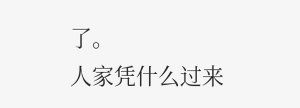了。
人家凭什么过来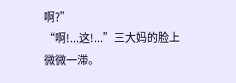啊?”
“啊!...这!...”三大妈的脸上微微一滞。